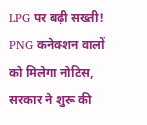LPG पर बढ़ी सख्ती! PNG कनेक्शन वालों को मिलेगा नोटिस, सरकार ने शुरू की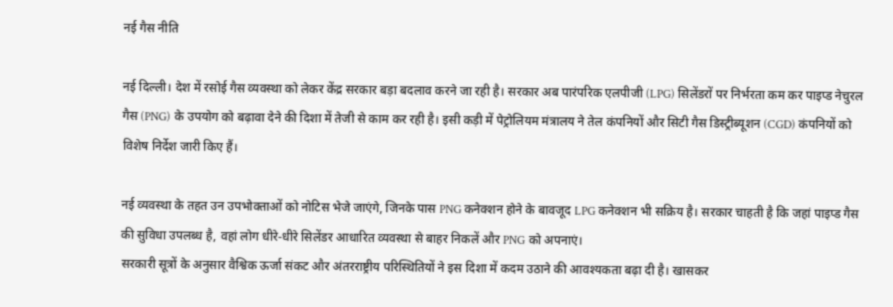नई गैस नीति

नई दिल्ली। देश में रसोई गैस व्यवस्था को लेकर केंद्र सरकार बड़ा बदलाव करने जा रही है। सरकार अब पारंपरिक एलपीजी (LPG) सिलेंडरों पर निर्भरता कम कर पाइप्ड नेचुरल गैस (PNG) के उपयोग को बढ़ावा देने की दिशा में तेजी से काम कर रही है। इसी कड़ी में पेट्रोलियम मंत्रालय ने तेल कंपनियों और सिटी गैस डिस्ट्रीब्यूशन (CGD) कंपनियों को विशेष निर्देश जारी किए हैं।

नई व्यवस्था के तहत उन उपभोक्ताओं को नोटिस भेजे जाएंगे, जिनके पास PNG कनेक्शन होने के बावजूद LPG कनेक्शन भी सक्रिय है। सरकार चाहती है कि जहां पाइप्ड गैस की सुविधा उपलब्ध है, वहां लोग धीरे-धीरे सिलेंडर आधारित व्यवस्था से बाहर निकलें और PNG को अपनाएं।
सरकारी सूत्रों के अनुसार वैश्विक ऊर्जा संकट और अंतरराष्ट्रीय परिस्थितियों ने इस दिशा में कदम उठाने की आवश्यकता बढ़ा दी है। खासकर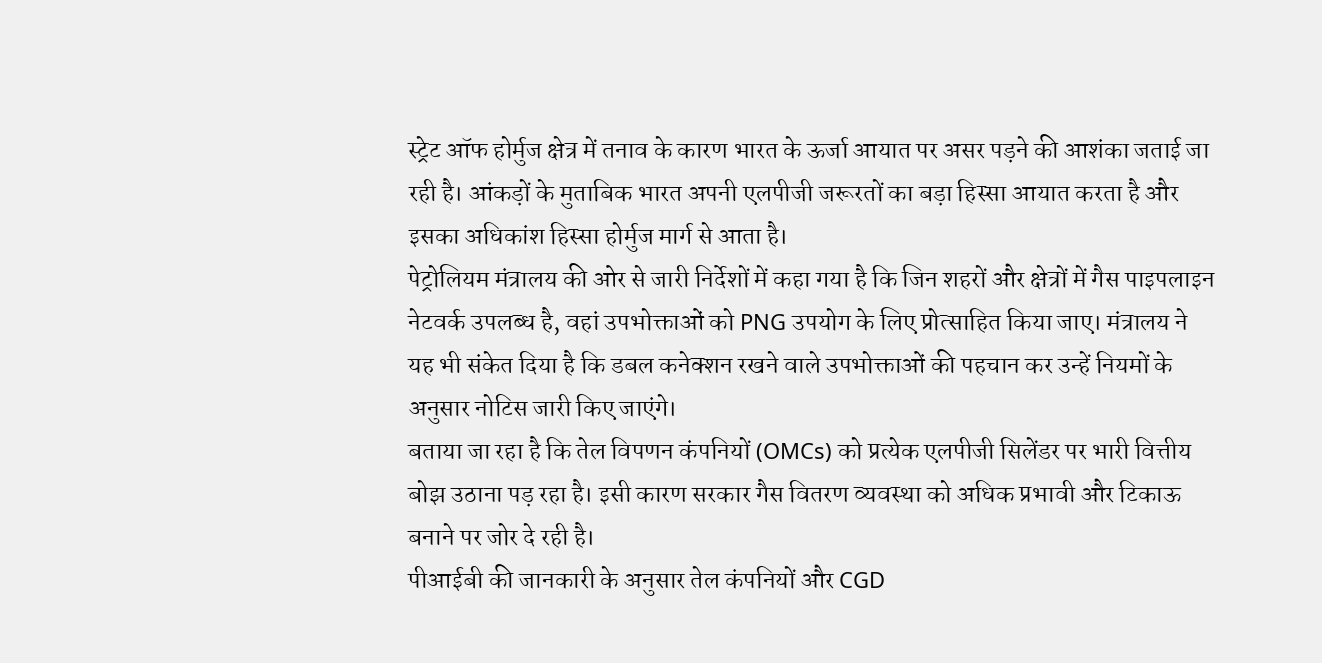स्ट्रेट ऑफ होर्मुज क्षेत्र में तनाव के कारण भारत के ऊर्जा आयात पर असर पड़ने की आशंका जताई जा रही है। आंकड़ों के मुताबिक भारत अपनी एलपीजी जरूरतों का बड़ा हिस्सा आयात करता है और इसका अधिकांश हिस्सा होर्मुज मार्ग से आता है।
पेट्रोलियम मंत्रालय की ओर से जारी निर्देशों में कहा गया है कि जिन शहरों और क्षेत्रों में गैस पाइपलाइन नेटवर्क उपलब्ध है, वहां उपभोक्ताओं को PNG उपयोग के लिए प्रोत्साहित किया जाए। मंत्रालय ने यह भी संकेत दिया है कि डबल कनेक्शन रखने वाले उपभोक्ताओं की पहचान कर उन्हें नियमों के अनुसार नोटिस जारी किए जाएंगे।
बताया जा रहा है कि तेल विपणन कंपनियों (OMCs) को प्रत्येक एलपीजी सिलेंडर पर भारी वित्तीय बोझ उठाना पड़ रहा है। इसी कारण सरकार गैस वितरण व्यवस्था को अधिक प्रभावी और टिकाऊ बनाने पर जोर दे रही है।
पीआईबी की जानकारी के अनुसार तेल कंपनियों और CGD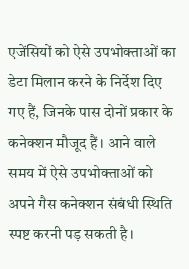एजेंसियों को ऐसे उपभोक्ताओं का डेटा मिलान करने के निर्देश दिए गए हैं, जिनके पास दोनों प्रकार के कनेक्शन मौजूद हैं। आने वाले समय में ऐसे उपभोक्ताओं को अपने गैस कनेक्शन संबंधी स्थिति स्पष्ट करनी पड़ सकती है।